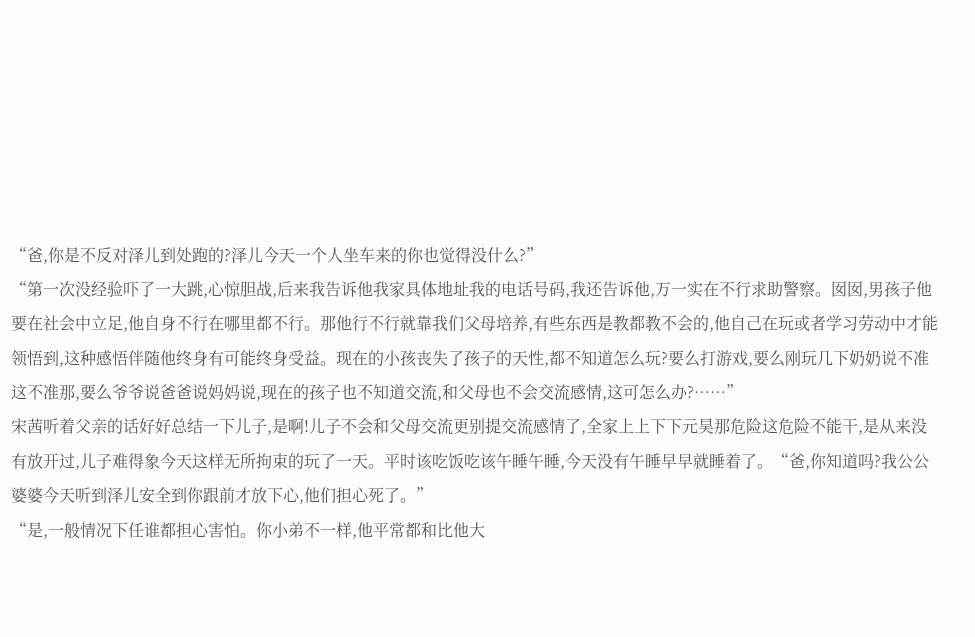“爸,你是不反对泽儿到处跑的?泽儿今天一个人坐车来的你也觉得没什么?”
“第一次没经验吓了一大跳,心惊胆战,后来我告诉他我家具体地址我的电话号码,我还告诉他,万一实在不行求助警察。囡囡,男孩子他要在社会中立足,他自身不行在哪里都不行。那他行不行就靠我们父母培养,有些东西是教都教不会的,他自己在玩或者学习劳动中才能领悟到,这种感悟伴随他终身有可能终身受益。现在的小孩丧失了孩子的天性,都不知道怎么玩?要么打游戏,要么刚玩几下奶奶说不准这不准那,要么爷爷说爸爸说妈妈说,现在的孩子也不知道交流,和父母也不会交流感情,这可怎么办?……”
宋茜听着父亲的话好好总结一下儿子,是啊!儿子不会和父母交流更别提交流感情了,全家上上下下元昊那危险这危险不能干,是从来没有放开过,儿子难得象今天这样无所拘束的玩了一天。平时该吃饭吃该午睡午睡,今天没有午睡早早就睡着了。“爸,你知道吗?我公公婆婆今天听到泽儿安全到你跟前才放下心,他们担心死了。”
“是,一般情况下任谁都担心害怕。你小弟不一样,他平常都和比他大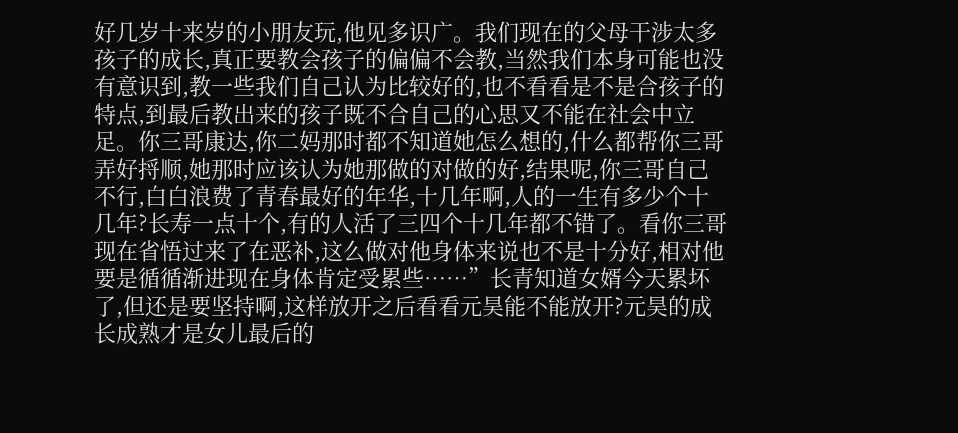好几岁十来岁的小朋友玩,他见多识广。我们现在的父母干涉太多孩子的成长,真正要教会孩子的偏偏不会教,当然我们本身可能也没有意识到,教一些我们自己认为比较好的,也不看看是不是合孩子的特点,到最后教出来的孩子既不合自己的心思又不能在社会中立足。你三哥康达,你二妈那时都不知道她怎么想的,什么都帮你三哥弄好捋顺,她那时应该认为她那做的对做的好,结果呢,你三哥自己不行,白白浪费了青春最好的年华,十几年啊,人的一生有多少个十几年?长寿一点十个,有的人活了三四个十几年都不错了。看你三哥现在省悟过来了在恶补,这么做对他身体来说也不是十分好,相对他要是循循渐进现在身体肯定受累些……”长青知道女婿今天累坏了,但还是要坚持啊,这样放开之后看看元昊能不能放开?元昊的成长成熟才是女儿最后的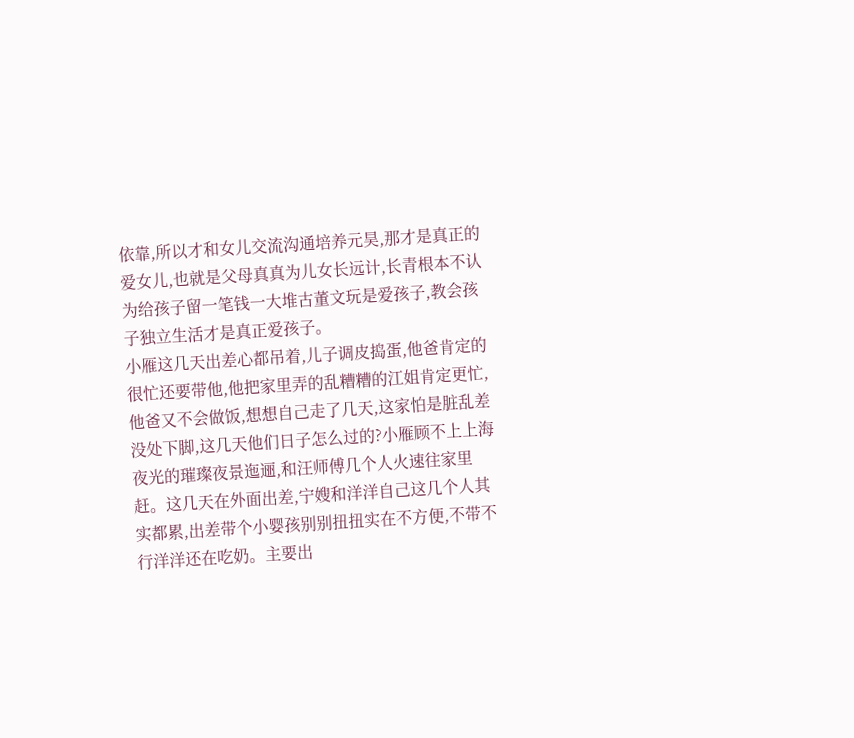依靠,所以才和女儿交流沟通培养元昊,那才是真正的爱女儿,也就是父母真真为儿女长远计,长青根本不认为给孩子留一笔钱一大堆古董文玩是爱孩子,教会孩子独立生活才是真正爱孩子。
小雁这几天出差心都吊着,儿子调皮捣蛋,他爸肯定的很忙还要带他,他把家里弄的乱糟糟的江姐肯定更忙,他爸又不会做饭,想想自己走了几天,这家怕是脏乱差没处下脚,这几天他们日子怎么过的?小雁顾不上上海夜光的璀璨夜景迤逦,和汪师傅几个人火速往家里赶。这几天在外面出差,宁嫂和洋洋自己这几个人其实都累,出差带个小婴孩别别扭扭实在不方便,不带不行洋洋还在吃奶。主要出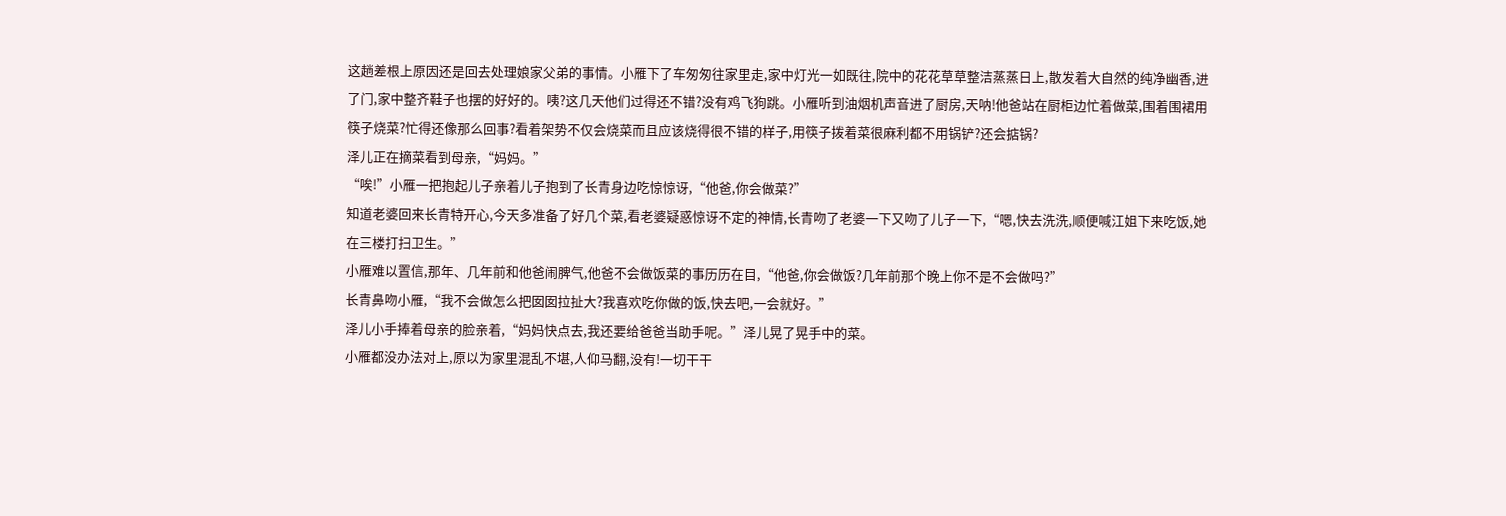这趟差根上原因还是回去处理娘家父弟的事情。小雁下了车匆匆往家里走,家中灯光一如既往,院中的花花草草整洁蒸蒸日上,散发着大自然的纯净幽香,进了门,家中整齐鞋子也摆的好好的。咦?这几天他们过得还不错?没有鸡飞狗跳。小雁听到油烟机声音进了厨房,天呐!他爸站在厨柜边忙着做菜,围着围裙用筷子烧菜?忙得还像那么回事?看着架势不仅会烧菜而且应该烧得很不错的样子,用筷子拨着菜很麻利都不用锅铲?还会掂锅?
泽儿正在摘菜看到母亲,“妈妈。”
“唉!”小雁一把抱起儿子亲着儿子抱到了长青身边吃惊惊讶,“他爸,你会做菜?”
知道老婆回来长青特开心,今天多准备了好几个菜,看老婆疑惑惊讶不定的神情,长青吻了老婆一下又吻了儿子一下,“嗯,快去洗洗,顺便喊江姐下来吃饭,她在三楼打扫卫生。”
小雁难以置信,那年、几年前和他爸闹脾气,他爸不会做饭菜的事历历在目,“他爸,你会做饭?几年前那个晚上你不是不会做吗?”
长青鼻吻小雁,“我不会做怎么把囡囡拉扯大?我喜欢吃你做的饭,快去吧,一会就好。”
泽儿小手捧着母亲的脸亲着,“妈妈快点去,我还要给爸爸当助手呢。”泽儿晃了晃手中的菜。
小雁都没办法对上,原以为家里混乱不堪,人仰马翻,没有!一切干干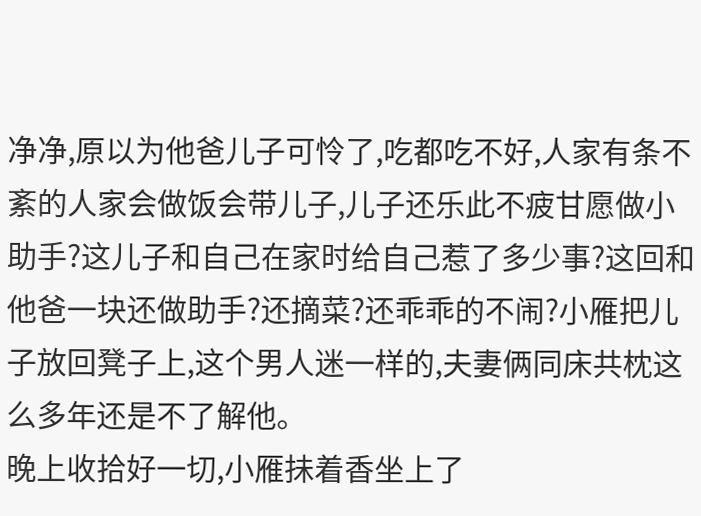净净,原以为他爸儿子可怜了,吃都吃不好,人家有条不紊的人家会做饭会带儿子,儿子还乐此不疲甘愿做小助手?这儿子和自己在家时给自己惹了多少事?这回和他爸一块还做助手?还摘菜?还乖乖的不闹?小雁把儿子放回凳子上,这个男人迷一样的,夫妻俩同床共枕这么多年还是不了解他。
晚上收拾好一切,小雁抺着香坐上了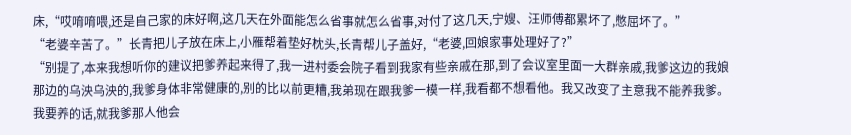床,“哎唷唷喂,还是自己家的床好啊,这几天在外面能怎么省事就怎么省事,对付了这几天,宁嫂、汪师傅都累坏了,憋屈坏了。”
“老婆辛苦了。”长青把儿子放在床上,小雁帮着垫好枕头,长青帮儿子盖好,“老婆,回娘家事处理好了?”
“别提了,本来我想听你的建议把爹养起来得了,我一进村委会院子看到我家有些亲戚在那,到了会议室里面一大群亲戚,我爹这边的我娘那边的乌泱乌泱的,我爹身体非常健康的,别的比以前更糟,我弟现在跟我爹一模一样,我看都不想看他。我又改变了主意我不能养我爹。我要养的话,就我爹那人他会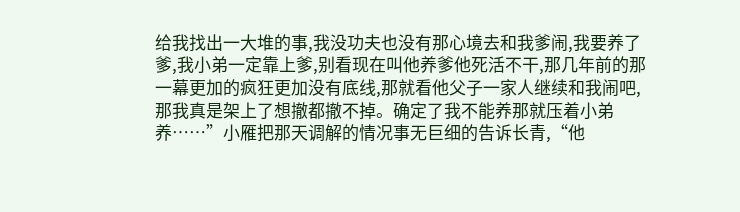给我找出一大堆的事,我没功夫也没有那心境去和我爹闹,我要养了爹,我小弟一定靠上爹,别看现在叫他养爹他死活不干,那几年前的那一幕更加的疯狂更加没有底线,那就看他父子一家人继续和我闹吧,那我真是架上了想撤都撤不掉。确定了我不能养那就压着小弟养……”小雁把那天调解的情况事无巨细的告诉长青,“他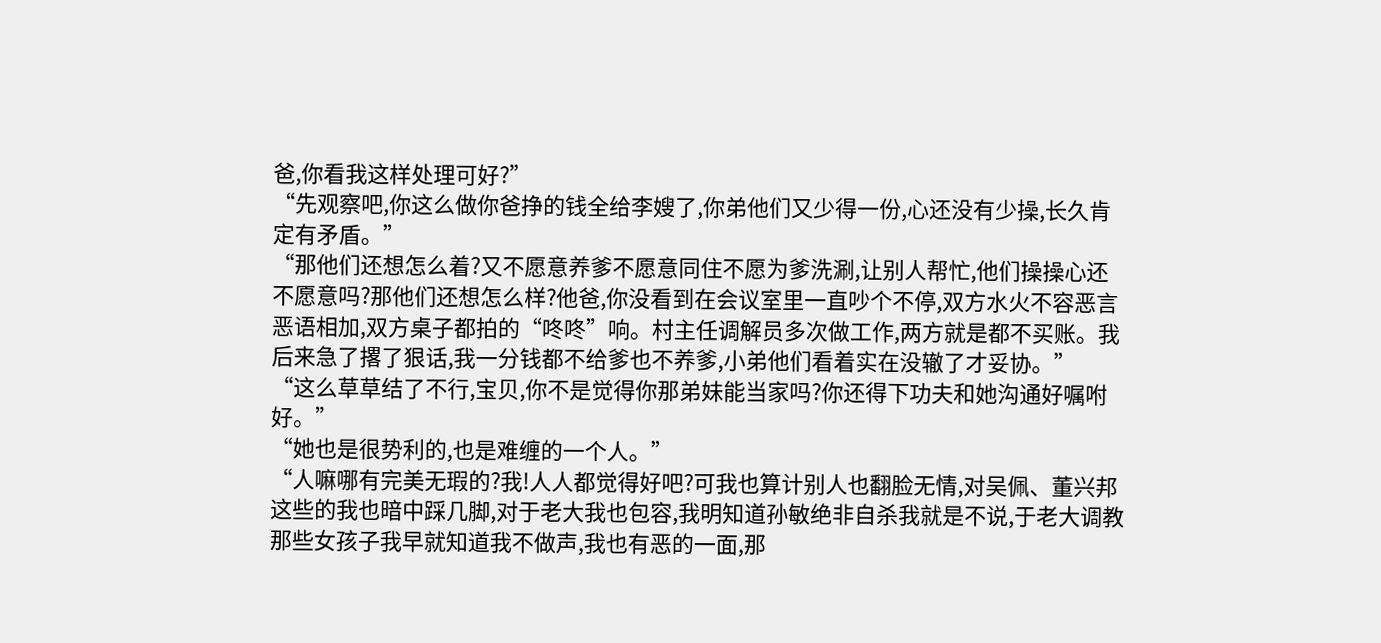爸,你看我这样处理可好?”
“先观察吧,你这么做你爸挣的钱全给李嫂了,你弟他们又少得一份,心还没有少操,长久肯定有矛盾。”
“那他们还想怎么着?又不愿意养爹不愿意同住不愿为爹洗涮,让别人帮忙,他们操操心还不愿意吗?那他们还想怎么样?他爸,你没看到在会议室里一直吵个不停,双方水火不容恶言恶语相加,双方桌子都拍的“咚咚”响。村主任调解员多次做工作,两方就是都不买账。我后来急了撂了狠话,我一分钱都不给爹也不养爹,小弟他们看着实在没辙了才妥协。”
“这么草草结了不行,宝贝,你不是觉得你那弟妹能当家吗?你还得下功夫和她沟通好嘱咐好。”
“她也是很势利的,也是难缠的一个人。”
“人嘛哪有完美无瑕的?我!人人都觉得好吧?可我也算计别人也翻脸无情,对吴佩、董兴邦这些的我也暗中踩几脚,对于老大我也包容,我明知道孙敏绝非自杀我就是不说,于老大调教那些女孩子我早就知道我不做声,我也有恶的一面,那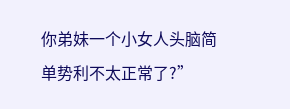你弟妹一个小女人头脑简单势利不太正常了?”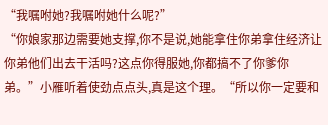“我嘱咐她?我嘱咐她什么呢?”
“你娘家那边需要她支撑,你不是说,她能拿住你弟拿住经济让你弟他们出去干活吗?这点你得服她,你都搞不了你爹你弟。”小雁听着使劲点点头,真是这个理。“所以你一定要和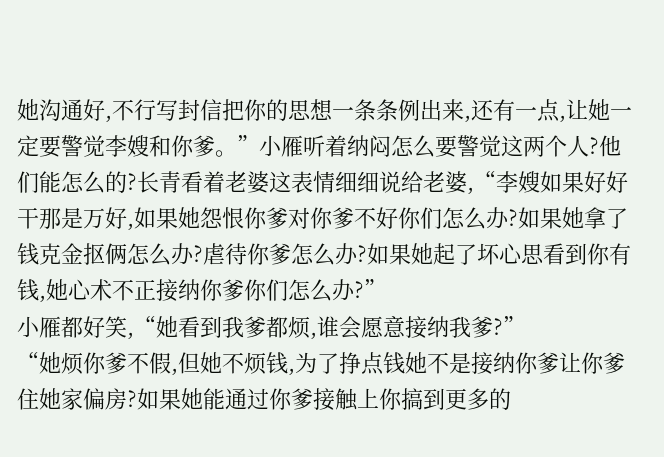她沟通好,不行写封信把你的思想一条条例出来,还有一点,让她一定要警觉李嫂和你爹。”小雁听着纳闷怎么要警觉这两个人?他们能怎么的?长青看着老婆这表情细细说给老婆,“李嫂如果好好干那是万好,如果她怨恨你爹对你爹不好你们怎么办?如果她拿了钱克金抠俩怎么办?虐待你爹怎么办?如果她起了坏心思看到你有钱,她心术不正接纳你爹你们怎么办?”
小雁都好笑,“她看到我爹都烦,谁会愿意接纳我爹?”
“她烦你爹不假,但她不烦钱,为了挣点钱她不是接纳你爹让你爹住她家偏房?如果她能通过你爹接触上你搞到更多的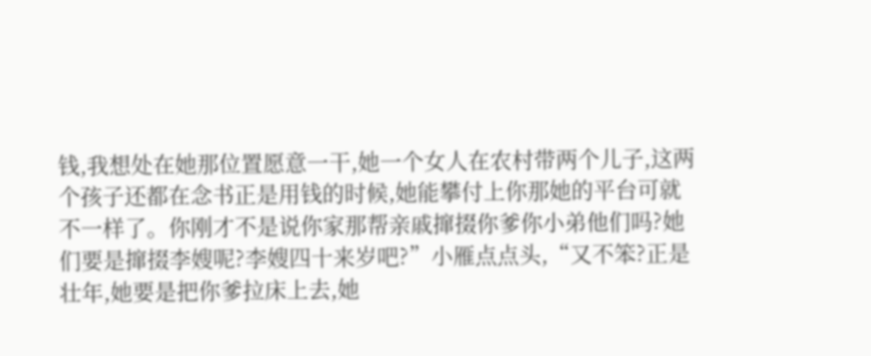钱,我想处在她那位置愿意一干,她一个女人在农村带两个儿子,这两个孩子还都在念书正是用钱的时候,她能攀付上你那她的平台可就不一样了。你刚才不是说你家那帮亲戚撺掇你爹你小弟他们吗?她们要是撺掇李嫂呢?李嫂四十来岁吧?”小雁点点头,“又不笨?正是壮年,她要是把你爹拉床上去,她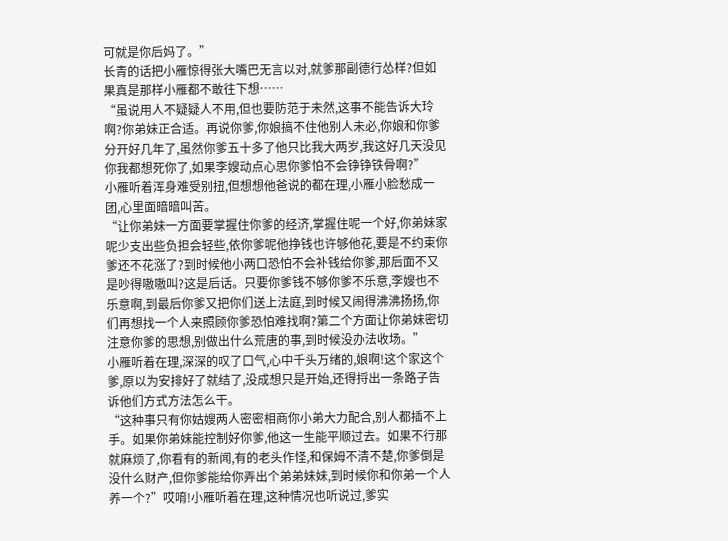可就是你后妈了。”
长青的话把小雁惊得张大嘴巴无言以对,就爹那副德行怂样?但如果真是那样小雁都不敢往下想……
“虽说用人不疑疑人不用,但也要防范于未然,这事不能告诉大玲啊?你弟妹正合适。再说你爹,你娘搞不住他别人未必,你娘和你爹分开好几年了,虽然你爹五十多了他只比我大两岁,我这好几天没见你我都想死你了,如果李嫂动点心思你爹怕不会铮铮铁骨啊?”
小雁听着浑身难受别扭,但想想他爸说的都在理,小雁小脸愁成一团,心里面暗暗叫苦。
“让你弟妹一方面要掌握住你爹的经济,掌握住呢一个好,你弟妹家呢少支出些负担会轻些,依你爹呢他挣钱也许够他花,要是不约束你爹还不花涨了?到时候他小两口恐怕不会补钱给你爹,那后面不又是吵得嗷嗷叫?这是后话。只要你爹钱不够你爹不乐意,李嫂也不乐意啊,到最后你爹又把你们送上法庭,到时候又闹得沸沸扬扬,你们再想找一个人来照顾你爹恐怕难找啊?第二个方面让你弟妹密切注意你爹的思想,别做出什么荒唐的事,到时候没办法收场。”
小雁听着在理,深深的叹了口气,心中千头万绪的,娘啊!这个家这个爹,原以为安排好了就结了,没成想只是开始,还得捋出一条路子告诉他们方式方法怎么干。
“这种事只有你姑嫂两人密密相商你小弟大力配合,别人都插不上手。如果你弟妹能控制好你爹,他这一生能平顺过去。如果不行那就麻烦了,你看有的新闻,有的老头作怪,和保姆不清不楚,你爹倒是没什么财产,但你爹能给你弄出个弟弟妹妹,到时候你和你弟一个人养一个?”哎唷!小雁听着在理,这种情况也听说过,爹实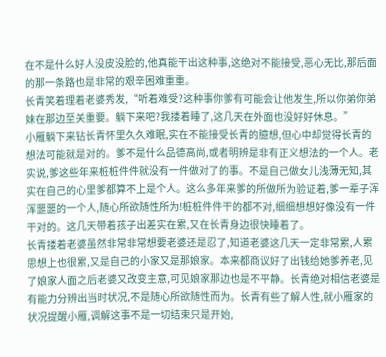在不是什么好人没皮没脸的,他真能干出这种事,这绝对不能接受,恶心无比,那后面的那一条路也是非常的艰辛困难重重。
长青笑着理着老婆秀发,“听着难受?这种事你爹有可能会让他发生,所以你弟你弟妹在那边至关重要。躺下来吧?我搂着睡了,这几天在外面也没好好休息。”
小雁躺下来钻长青怀里久久难眠,实在不能接受长青的臆想,但心中却觉得长青的想法可能就是对的。爹不是什么品德高尚,或者明辨是非有正义想法的一个人。老实说,爹这些年来桩桩件件就没有一件做对了的事。不是自己做女儿浅薄无知,其实在自己的心里爹都算不上是个人。这么多年来爹的所做所为验证着,爹一辈子浑浑噩噩的一个人,随心所欲随性所为!桩桩件件干的都不对,细细想想好像没有一件干对的。这几天带着孩子出差实在累,又在长青身边很快睡着了。
长青搂着老婆虽然非常非常想要老婆还是忍了,知道老婆这几天一定非常累,人累思想上也很累,又是自己的小家又是那娘家。本来都商议好了出钱给她爹养老,见了娘家人面之后老婆又改变主意,可见娘家那边也是不平静。长青绝对相信老婆是有能力分辨出当时状况,不是随心所欲随性而为。长青有些了解人性,就小雁家的状况提醒小雁,调解这事不是一切结束只是开始,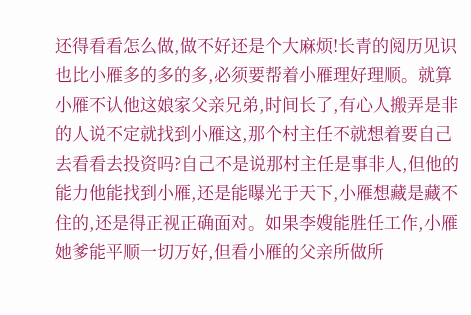还得看看怎么做,做不好还是个大麻烦!长青的阅历见识也比小雁多的多的多,必须要帮着小雁理好理顺。就算小雁不认他这娘家父亲兄弟,时间长了,有心人搬弄是非的人说不定就找到小雁这,那个村主任不就想着要自己去看看去投资吗?自己不是说那村主任是事非人,但他的能力他能找到小雁,还是能曝光于天下,小雁想藏是藏不住的,还是得正视正确面对。如果李嫂能胜任工作,小雁她爹能平顺一切万好,但看小雁的父亲所做所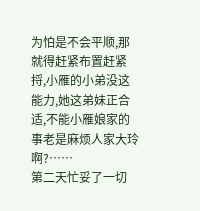为怕是不会平顺,那就得赶紧布置赶紧捋,小雁的小弟没这能力,她这弟妹正合适,不能小雁娘家的事老是麻烦人家大玲啊?……
第二天忙妥了一切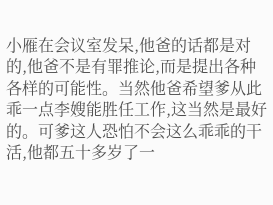小雁在会议室发呆,他爸的话都是对的,他爸不是有罪推论,而是提出各种各样的可能性。当然他爸希望爹从此乖一点李嫂能胜任工作,这当然是最好的。可爹这人恐怕不会这么乖乖的干活,他都五十多岁了一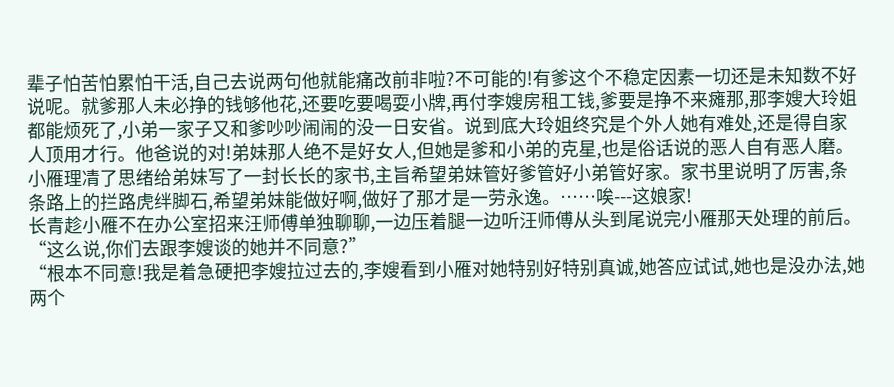辈子怕苦怕累怕干活,自己去说两句他就能痛改前非啦?不可能的!有爹这个不稳定因素一切还是未知数不好说呢。就爹那人未必挣的钱够他花,还要吃要喝耍小牌,再付李嫂房租工钱,爹要是挣不来瘫那,那李嫂大玲姐都能烦死了,小弟一家子又和爹吵吵闹闹的没一日安省。说到底大玲姐终究是个外人她有难处,还是得自家人顶用才行。他爸说的对!弟妹那人绝不是好女人,但她是爹和小弟的克星,也是俗话说的恶人自有恶人磨。小雁理凊了思绪给弟妹写了一封长长的家书,主旨希望弟妹管好爹管好小弟管好家。家书里说明了厉害,条条路上的拦路虎绊脚石,希望弟妹能做好啊,做好了那才是一劳永逸。……唉---这娘家!
长青趁小雁不在办公室招来汪师傅单独聊聊,一边压着腿一边听汪师傅从头到尾说完小雁那天处理的前后。“这么说,你们去跟李嫂谈的她并不同意?”
“根本不同意!我是着急硬把李嫂拉过去的,李嫂看到小雁对她特别好特别真诚,她答应试试,她也是没办法,她两个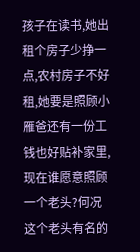孩子在读书,她出租个房子少挣一点,农村房子不好租,她要是照顾小雁爸还有一份工钱也好贴补家里,现在谁愿意照顾一个老头?何况这个老头有名的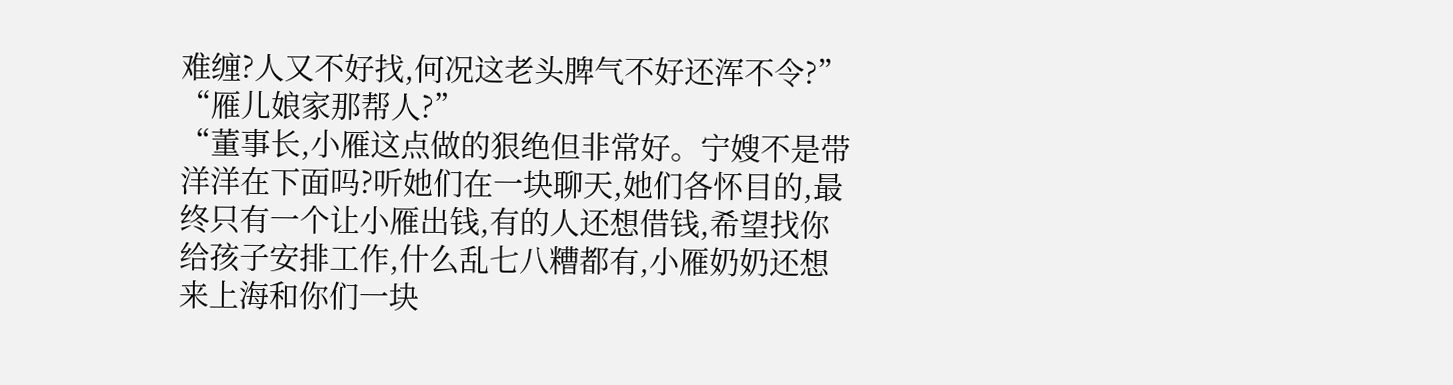难缠?人又不好找,何况这老头脾气不好还浑不令?”
“雁儿娘家那帮人?”
“董事长,小雁这点做的狠绝但非常好。宁嫂不是带洋洋在下面吗?听她们在一块聊天,她们各怀目的,最终只有一个让小雁出钱,有的人还想借钱,希望找你给孩子安排工作,什么乱七八糟都有,小雁奶奶还想来上海和你们一块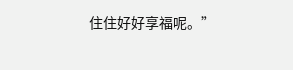住住好好享福呢。”